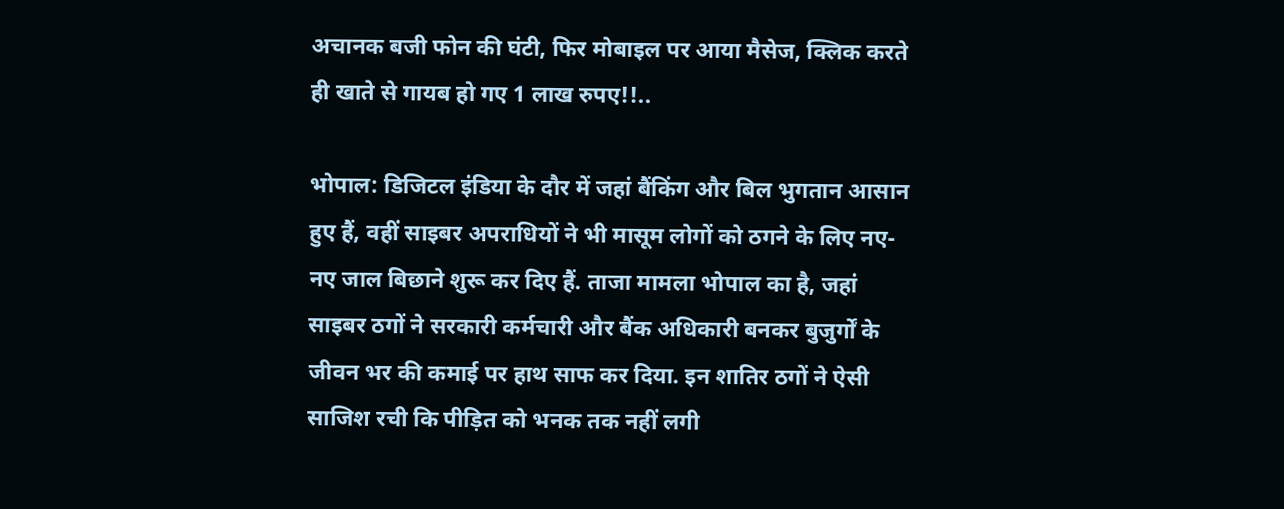अचानक बजी फोन की घंटी, फिर मोबाइल पर आया मैसेज, क्लिक करते ही खाते से गायब हो गए 1 लाख रुपए!!..

भोपाल: डिजिटल इंडिया के दौर में जहां बैंकिंग और बिल भुगतान आसान हुए हैं, वहीं साइबर अपराधियों ने भी मासूम लोगों को ठगने के लिए नए-नए जाल बिछाने शुरू कर दिए हैं. ताजा मामला भोपाल का है, जहां साइबर ठगों ने सरकारी कर्मचारी और बैंक अधिकारी बनकर बुजुर्गों के जीवन भर की कमाई पर हाथ साफ कर दिया. इन शातिर ठगों ने ऐसी साजिश रची कि पीड़ित को भनक तक नहीं लगी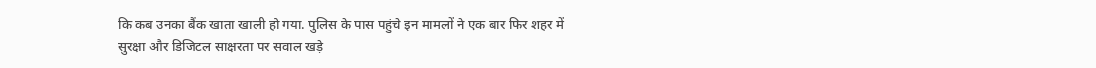कि कब उनका बैंक खाता खाली हो गया. पुलिस के पास पहुंचे इन मामलों ने एक बार फिर शहर में सुरक्षा और डिजिटल साक्षरता पर सवाल खड़े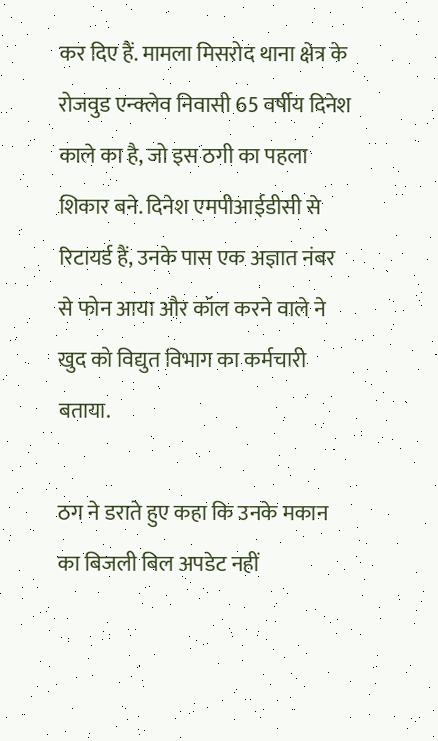कर दिए हैं. मामला मिसरोद थाना क्षेत्र के रोजवुड एन्क्लेव निवासी 65 वर्षीय दिनेश काले का है, जो इस ठगी का पहला शिकार बने. दिनेश एमपीआईडीसी से रिटायर्ड हैं, उनके पास एक अज्ञात नंबर से फोन आया और कॉल करने वाले ने खुद को विद्युत विभाग का कर्मचारी बताया.

ठग ने डराते हुए कहा कि उनके मकान का बिजली बिल अपडेट नहीं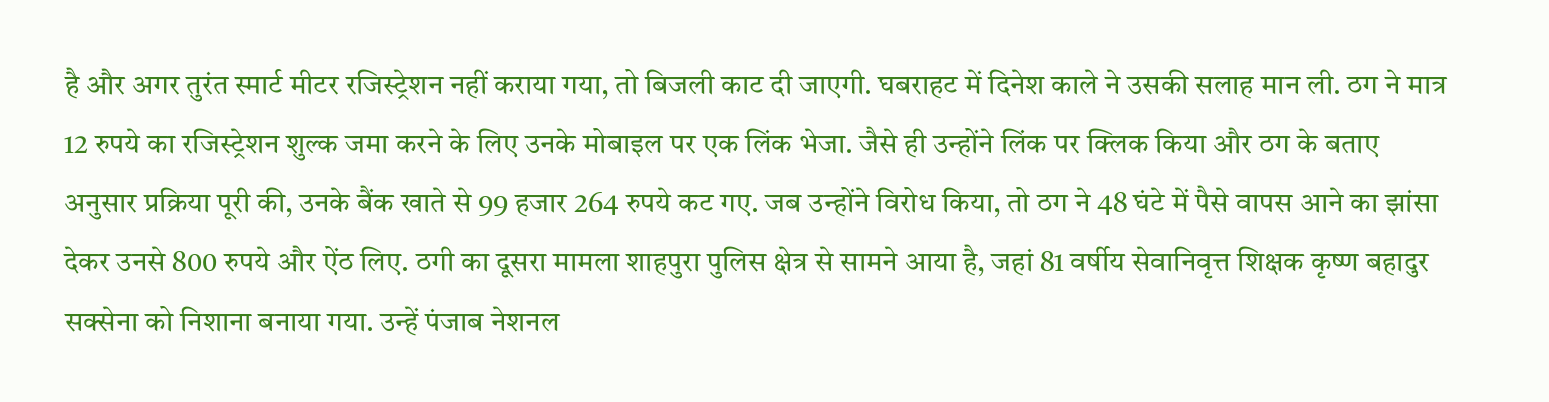है और अगर तुरंत स्मार्ट मीटर रजिस्ट्रेशन नहीं कराया गया, तो बिजली काट दी जाएगी. घबराहट में दिनेश काले ने उसकी सलाह मान ली. ठग ने मात्र 12 रुपये का रजिस्ट्रेशन शुल्क जमा करने के लिए उनके मोबाइल पर एक लिंक भेजा. जैसे ही उन्होंने लिंक पर क्लिक किया और ठग के बताए अनुसार प्रक्रिया पूरी की, उनके बैंक खाते से 99 हजार 264 रुपये कट गए. जब उन्होंने विरोध किया, तो ठग ने 48 घंटे में पैसे वापस आने का झांसा देकर उनसे 800 रुपये और ऐंठ लिए. ठगी का दूसरा मामला शाहपुरा पुलिस क्षेत्र से सामने आया है, जहां 81 वर्षीय सेवानिवृत्त शिक्षक कृष्ण बहादुर सक्सेना को निशाना बनाया गया. उन्हें पंजाब नेशनल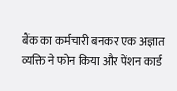बैंक का कर्मचारी बनकर एक अज्ञात व्यक्ति ने फोन किया और पेंशन कार्ड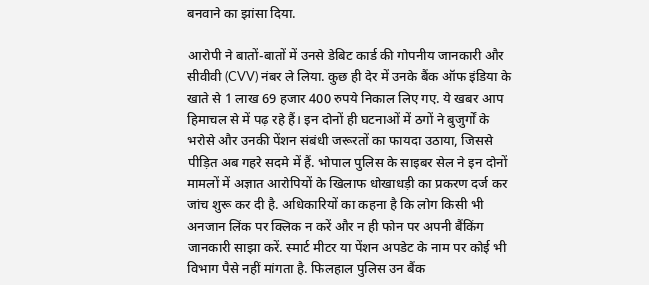बनवाने का झांसा दिया.

आरोपी ने बातों-बातों में उनसे डेबिट कार्ड की गोपनीय जानकारी और सीवीवी (CVV) नंबर ले लिया. कुछ ही देर में उनके बैंक ऑफ इंडिया के खाते से 1 लाख 69 हजार 400 रुपये निकाल लिए गए. ये खबर आप हिमाचल से में पढ़ रहे हैं। इन दोनों ही घटनाओं में ठगों ने बुजुर्गों के भरोसे और उनकी पेंशन संबंधी जरूरतों का फायदा उठाया, जिससे पीड़ित अब गहरे सदमे में हैं. भोपाल पुलिस के साइबर सेल ने इन दोनों मामलों में अज्ञात आरोपियों के खिलाफ धोखाधड़ी का प्रकरण दर्ज कर जांच शुरू कर दी है. अधिकारियों का कहना है कि लोग किसी भी अनजान लिंक पर क्लिक न करें और न ही फोन पर अपनी बैंकिंग जानकारी साझा करें. स्मार्ट मीटर या पेंशन अपडेट के नाम पर कोई भी विभाग पैसे नहीं मांगता है. फिलहाल पुलिस उन बैंक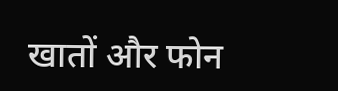खातों और फोन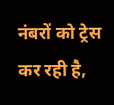नंबरों को ट्रेस कर रही है,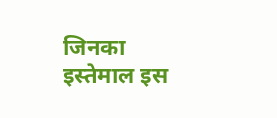जिनका इस्तेमाल इस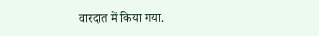वारदात में किया गया.